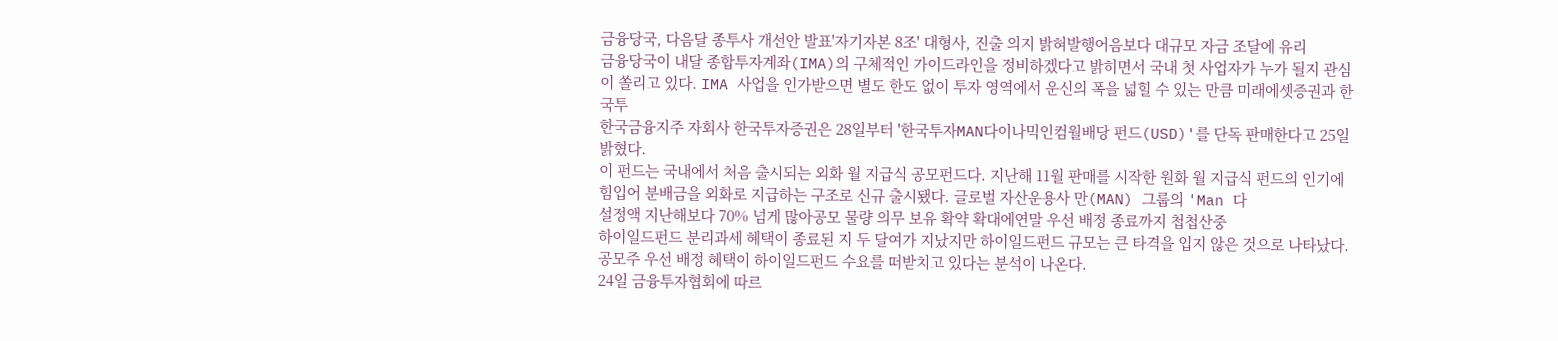금융당국, 다음달 종투사 개선안 발표'자기자본 8조' 대형사, 진출 의지 밝혀발행어음보다 대규모 자금 조달에 유리
금융당국이 내달 종합투자계좌(IMA)의 구체적인 가이드라인을 정비하겠다고 밝히면서 국내 첫 사업자가 누가 될지 관심이 쏠리고 있다. IMA 사업을 인가받으면 별도 한도 없이 투자 영역에서 운신의 폭을 넓힐 수 있는 만큼 미래에셋증권과 한국투
한국금융지주 자회사 한국투자증권은 28일부터 '한국투자MAN다이나믹인컴월배당 펀드(USD)'를 단독 판매한다고 25일 밝혔다.
이 펀드는 국내에서 처음 출시되는 외화 월 지급식 공모펀드다. 지난해 11월 판매를 시작한 원화 월 지급식 펀드의 인기에 힘입어 분배금을 외화로 지급하는 구조로 신규 출시됐다. 글로벌 자산운용사 만(MAN) 그룹의 'Man 다
설정액 지난해보다 70% 넘게 많아공모 물량 의무 보유 확약 확대에연말 우선 배정 종료까지 첩첩산중
하이일드펀드 분리과세 혜택이 종료된 지 두 달여가 지났지만 하이일드펀드 규모는 큰 타격을 입지 않은 것으로 나타났다. 공모주 우선 배정 혜택이 하이일드펀드 수요를 떠받치고 있다는 분석이 나온다.
24일 금융투자협회에 따르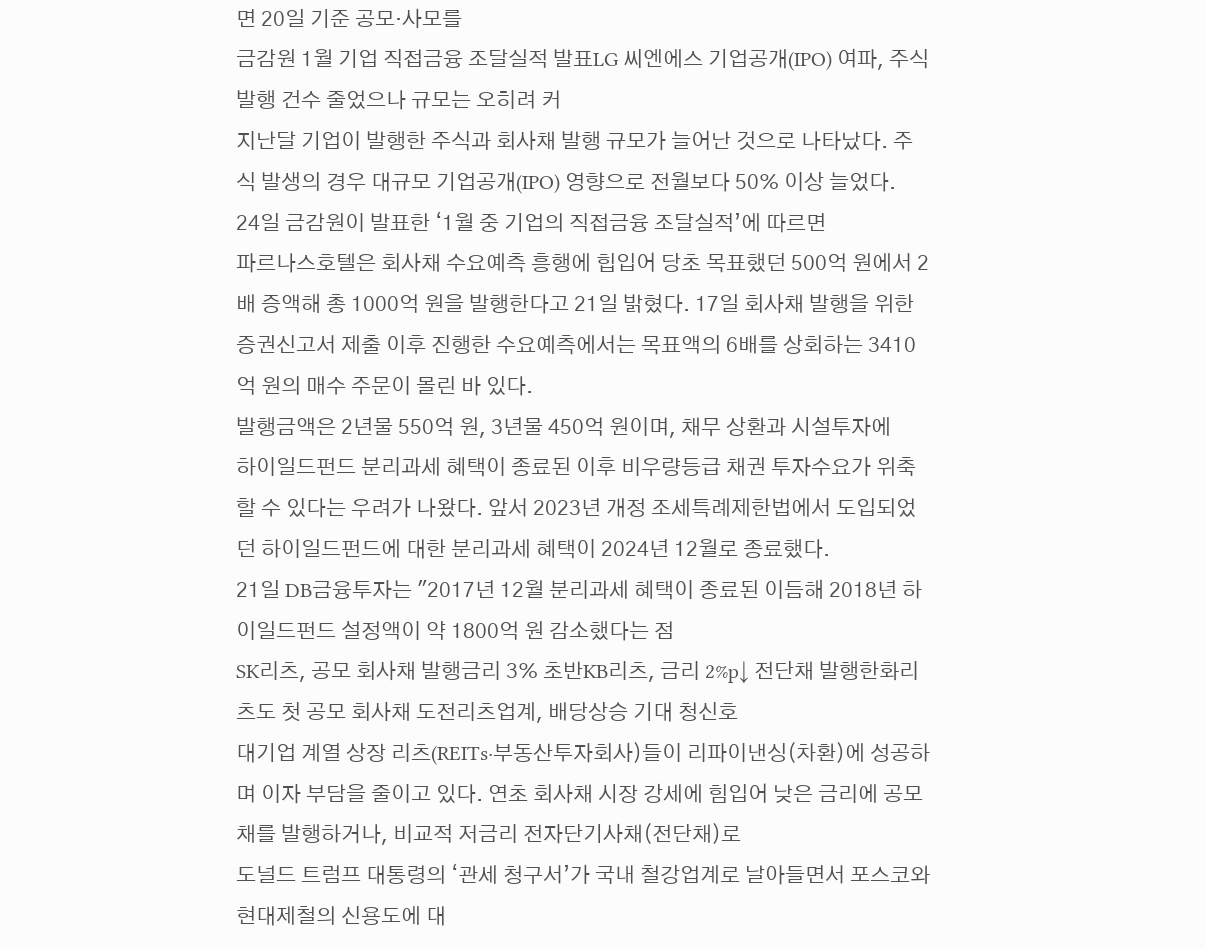면 20일 기준 공모·사모를
금감원 1월 기업 직접금융 조달실적 발표LG 씨엔에스 기업공개(IPO) 여파, 주식발행 건수 줄었으나 규모는 오히려 커
지난달 기업이 발행한 주식과 회사채 발행 규모가 늘어난 것으로 나타났다. 주식 발생의 경우 대규모 기업공개(IPO) 영향으로 전월보다 50% 이상 늘었다.
24일 금감원이 발표한 ‘1월 중 기업의 직접금융 조달실적’에 따르면
파르나스호텔은 회사채 수요예측 흥행에 힙입어 당초 목표했던 500억 원에서 2배 증액해 총 1000억 원을 발행한다고 21일 밝혔다. 17일 회사채 발행을 위한 증권신고서 제출 이후 진행한 수요예측에서는 목표액의 6배를 상회하는 3410억 원의 매수 주문이 몰린 바 있다.
발행금액은 2년물 550억 원, 3년물 450억 원이며, 채무 상환과 시설투자에
하이일드펀드 분리과세 혜택이 종료된 이후 비우량등급 채권 투자수요가 위축할 수 있다는 우려가 나왔다. 앞서 2023년 개정 조세특례제한법에서 도입되었던 하이일드펀드에 대한 분리과세 혜택이 2024년 12월로 종료했다.
21일 DB금융투자는 "2017년 12월 분리과세 혜택이 종료된 이듬해 2018년 하이일드펀드 설정액이 약 1800억 원 감소했다는 점
SK리츠, 공모 회사채 발행금리 3% 초반KB리츠, 금리 2%p↓ 전단채 발행한화리츠도 첫 공모 회사채 도전리츠업계, 배당상승 기대 청신호
대기업 계열 상장 리츠(REITs·부동산투자회사)들이 리파이낸싱(차환)에 성공하며 이자 부담을 줄이고 있다. 연초 회사채 시장 강세에 힘입어 낮은 금리에 공모채를 발행하거나, 비교적 저금리 전자단기사채(전단채)로
도널드 트럼프 대통령의 ‘관세 청구서’가 국내 철강업계로 날아들면서 포스코와 현대제철의 신용도에 대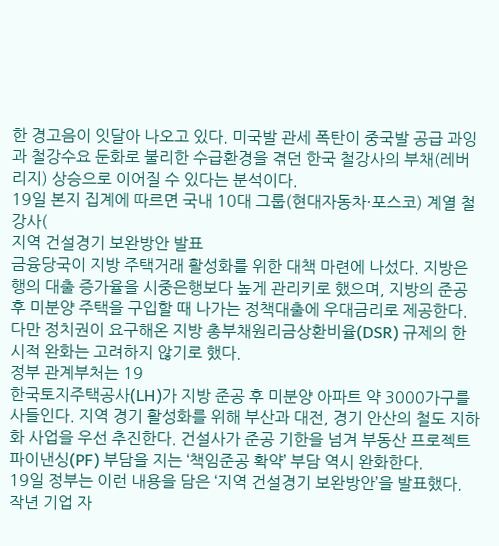한 경고음이 잇달아 나오고 있다. 미국발 관세 폭탄이 중국발 공급 과잉과 철강수요 둔화로 불리한 수급환경을 겪던 한국 철강사의 부채(레버리지) 상승으로 이어질 수 있다는 분석이다.
19일 본지 집계에 따르면 국내 10대 그룹(현대자동차·포스코) 계열 철강사(
지역 건설경기 보완방안 발표
금융당국이 지방 주택거래 활성화를 위한 대책 마련에 나섰다. 지방은행의 대출 증가율을 시중은행보다 높게 관리키로 했으며, 지방의 준공 후 미분양 주택을 구입할 때 나가는 정책대출에 우대금리로 제공한다. 다만 정치권이 요구해온 지방 총부채원리금상환비율(DSR) 규제의 한시적 완화는 고려하지 않기로 했다.
정부 관계부처는 19
한국토지주택공사(LH)가 지방 준공 후 미분양 아파트 약 3000가구를 사들인다. 지역 경기 활성화를 위해 부산과 대전, 경기 안산의 철도 지하화 사업을 우선 추진한다. 건설사가 준공 기한을 넘겨 부동산 프로젝트 파이낸싱(PF) 부담을 지는 ‘책임준공 확약’ 부담 역시 완화한다.
19일 정부는 이런 내용을 담은 ‘지역 건설경기 보완방안’을 발표했다.
작년 기업 자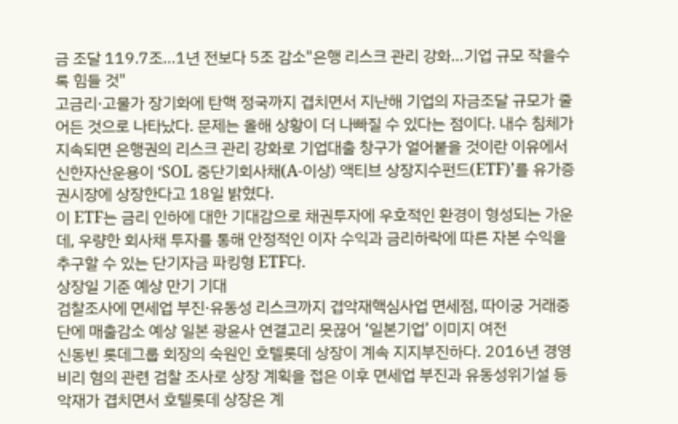금 조달 119.7조…1년 전보다 5조 감소"은행 리스크 관리 강화…기업 규모 작을수록 힘들 것"
고금리·고물가 장기화에 탄핵 정국까지 겹치면서 지난해 기업의 자금조달 규모가 줄어든 것으로 나타났다. 문제는 올해 상황이 더 나빠질 수 있다는 점이다. 내수 침체가 지속되면 은행권의 리스크 관리 강화로 기업대출 창구가 얼어붙을 것이란 이유에서
신한자산운용이 ‘SOL 중단기회사채(A-이상) 액티브 상장지수펀드(ETF)’를 유가증권시장에 상장한다고 18일 밝혔다.
이 ETF는 금리 인하에 대한 기대감으로 채권투자에 우호적인 환경이 형성되는 가운데, 우량한 회사채 투자를 통해 안정적인 이자 수익과 금리하락에 따른 자본 수익을 추구할 수 있는 단기자금 파킹형 ETF다.
상장일 기준 예상 만기 기대
검찰조사에 면세업 부진·유동성 리스크까지 겹악재핵심사업 면세점, 따이궁 거래중단에 매출감소 예상 일본 광윤사 연결고리 못끊어 ‘일본기업’ 이미지 여전
신동빈 롯데그룹 회장의 숙원인 호텔롯데 상장이 계속 지지부진하다. 2016년 경영비리 혐의 관련 검찰 조사로 상장 계획을 접은 이후 면세업 부진과 유동성위기설 등 악재가 겹치면서 호텔롯데 상장은 계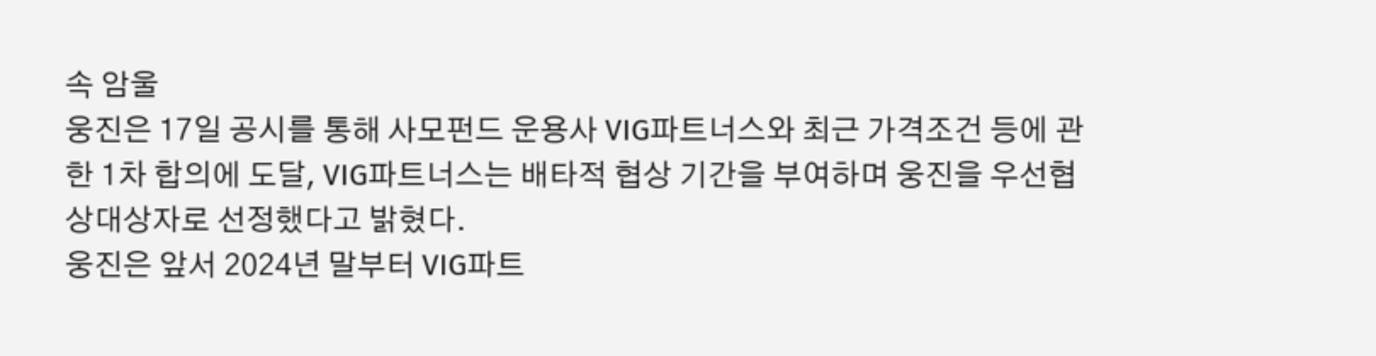속 암울
웅진은 17일 공시를 통해 사모펀드 운용사 VIG파트너스와 최근 가격조건 등에 관한 1차 합의에 도달, VIG파트너스는 배타적 협상 기간을 부여하며 웅진을 우선협상대상자로 선정했다고 밝혔다.
웅진은 앞서 2024년 말부터 VIG파트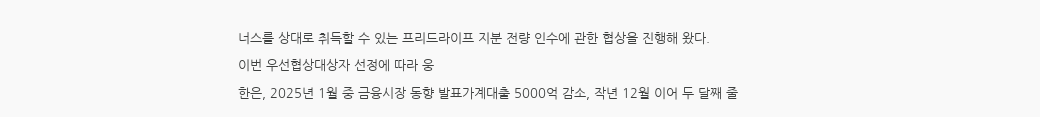너스를 상대로 취득할 수 있는 프리드라이프 지분 전량 인수에 관한 협상을 진행해 왔다.
이번 우선협상대상자 선정에 따라 웅
한은, 2025년 1월 중 금융시장 동향 발표가계대출 5000억 감소, 작년 12월 이어 두 달째 줄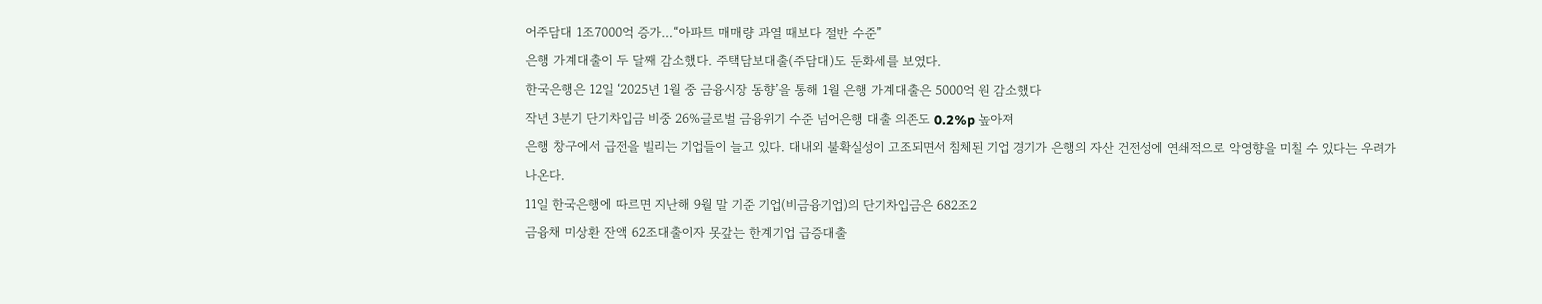어주담대 1조7000억 증가…“아파트 매매량 과열 때보다 절반 수준”
은행 가계대출이 두 달째 감소했다. 주택담보대출(주담대)도 둔화세를 보였다.
한국은행은 12일 ‘2025년 1월 중 금융시장 동향’을 통해 1월 은행 가계대출은 5000억 원 감소했다
작년 3분기 단기차입금 비중 26%글로벌 금융위기 수준 넘어은행 대출 의존도 0.2%p 높아져
은행 창구에서 급전을 빌리는 기업들이 늘고 있다. 대내외 불확실성이 고조되면서 침체된 기업 경기가 은행의 자산 건전성에 연쇄적으로 악영향을 미칠 수 있다는 우려가 나온다.
11일 한국은행에 따르면 지난해 9월 말 기준 기업(비금융기업)의 단기차입금은 682조2
금융채 미상환 잔액 62조대출이자 못갚는 한계기업 급증대출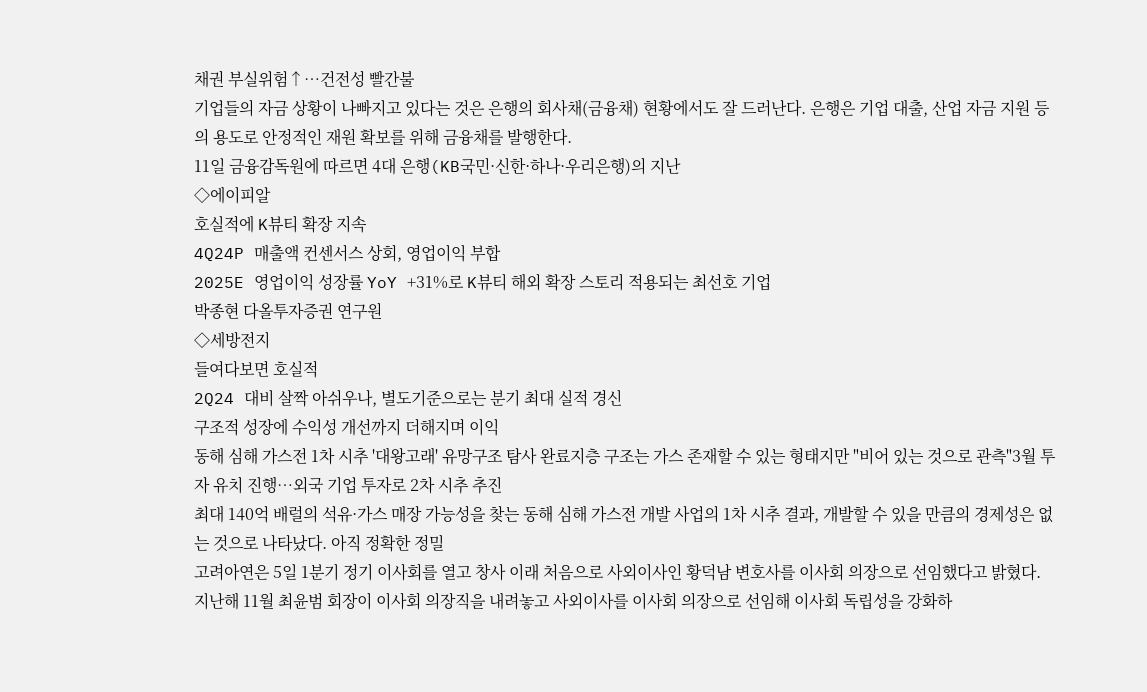채권 부실위험↑…건전성 빨간불
기업들의 자금 상황이 나빠지고 있다는 것은 은행의 회사채(금융채) 현황에서도 잘 드러난다. 은행은 기업 대출, 산업 자금 지원 등의 용도로 안정적인 재원 확보를 위해 금융채를 발행한다.
11일 금융감독원에 따르면 4대 은행(KB국민·신한·하나·우리은행)의 지난
◇에이피알
호실적에 K뷰티 확장 지속
4Q24P 매출액 컨센서스 상회, 영업이익 부합
2025E 영업이익 성장률 YoY +31%로 K뷰티 해외 확장 스토리 적용되는 최선호 기업
박종현 다올투자증권 연구원
◇세방전지
들여다보면 호실적
2Q24 대비 살짝 아쉬우나, 별도기준으로는 분기 최대 실적 경신
구조적 성장에 수익성 개선까지 더해지며 이익
동해 심해 가스전 1차 시추 '대왕고래' 유망구조 탐사 완료지층 구조는 가스 존재할 수 있는 형태지만 "비어 있는 것으로 관측"3월 투자 유치 진행…외국 기업 투자로 2차 시추 추진
최대 140억 배럴의 석유·가스 매장 가능성을 찾는 동해 심해 가스전 개발 사업의 1차 시추 결과, 개발할 수 있을 만큼의 경제성은 없는 것으로 나타났다. 아직 정확한 정밀
고려아연은 5일 1분기 정기 이사회를 열고 창사 이래 처음으로 사외이사인 황덕남 변호사를 이사회 의장으로 선임했다고 밝혔다. 지난해 11월 최윤범 회장이 이사회 의장직을 내려놓고 사외이사를 이사회 의장으로 선임해 이사회 독립성을 강화하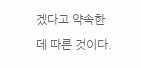겠다고 약속한 데 따른 것이다.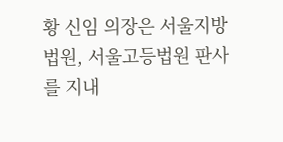황 신임 의장은 서울지방법원, 서울고등법원 판사를 지내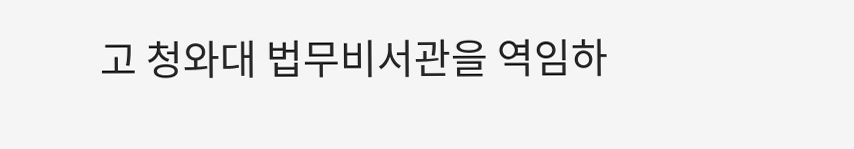고 청와대 법무비서관을 역임하